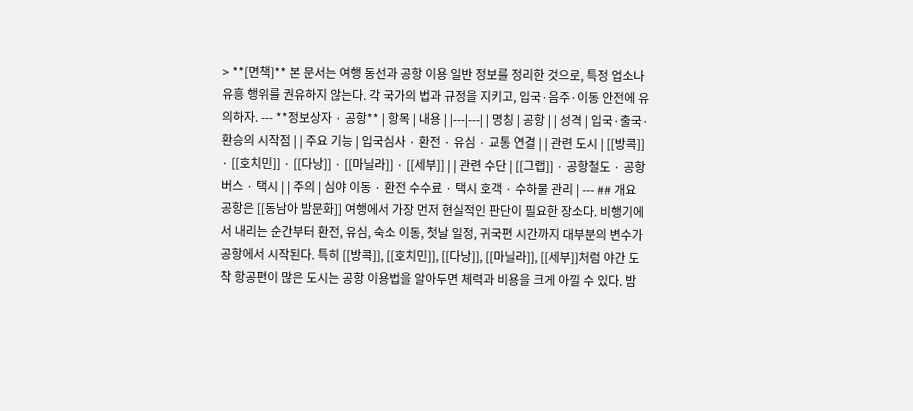> **[면책]** 본 문서는 여행 동선과 공항 이용 일반 정보를 정리한 것으로, 특정 업소나 유흥 행위를 권유하지 않는다. 각 국가의 법과 규정을 지키고, 입국·음주·이동 안전에 유의하자. --- **정보상자 · 공항** | 항목 | 내용 | |---|---| | 명칭 | 공항 | | 성격 | 입국·출국·환승의 시작점 | | 주요 기능 | 입국심사 · 환전 · 유심 · 교통 연결 | | 관련 도시 | [[방콕]] · [[호치민]] · [[다낭]] · [[마닐라]] · [[세부]] | | 관련 수단 | [[그랩]] · 공항철도 · 공항버스 · 택시 | | 주의 | 심야 이동 · 환전 수수료 · 택시 호객 · 수하물 관리 | --- ## 개요 공항은 [[동남아 밤문화]] 여행에서 가장 먼저 현실적인 판단이 필요한 장소다. 비행기에서 내리는 순간부터 환전, 유심, 숙소 이동, 첫날 일정, 귀국편 시간까지 대부분의 변수가 공항에서 시작된다. 특히 [[방콕]], [[호치민]], [[다낭]], [[마닐라]], [[세부]]처럼 야간 도착 항공편이 많은 도시는 공항 이용법을 알아두면 체력과 비용을 크게 아낄 수 있다. 밤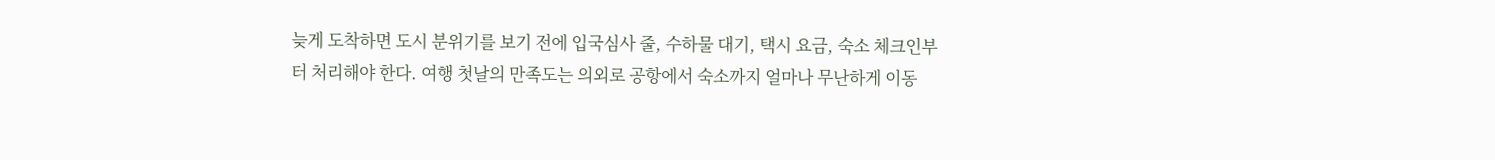늦게 도착하면 도시 분위기를 보기 전에 입국심사 줄, 수하물 대기, 택시 요금, 숙소 체크인부터 처리해야 한다. 여행 첫날의 만족도는 의외로 공항에서 숙소까지 얼마나 무난하게 이동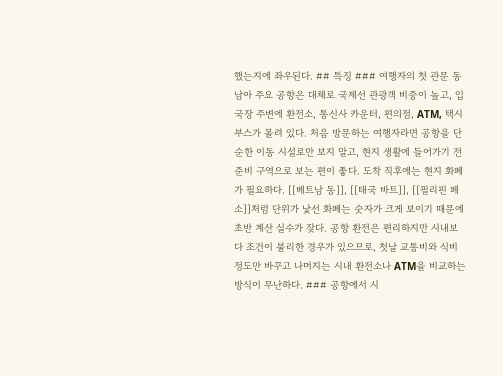했는지에 좌우된다. ## 특징 ### 여행자의 첫 관문 동남아 주요 공항은 대체로 국제선 관광객 비중이 높고, 입국장 주변에 환전소, 통신사 카운터, 편의점, ATM, 택시 부스가 몰려 있다. 처음 방문하는 여행자라면 공항을 단순한 이동 시설로만 보지 말고, 현지 생활에 들어가기 전 준비 구역으로 보는 편이 좋다. 도착 직후에는 현지 화폐가 필요하다. [[베트남 동]], [[태국 바트]], [[필리핀 페소]]처럼 단위가 낯선 화폐는 숫자가 크게 보이기 때문에 초반 계산 실수가 잦다. 공항 환전은 편리하지만 시내보다 조건이 불리한 경우가 있으므로, 첫날 교통비와 식비 정도만 바꾸고 나머지는 시내 환전소나 ATM을 비교하는 방식이 무난하다. ### 공항에서 시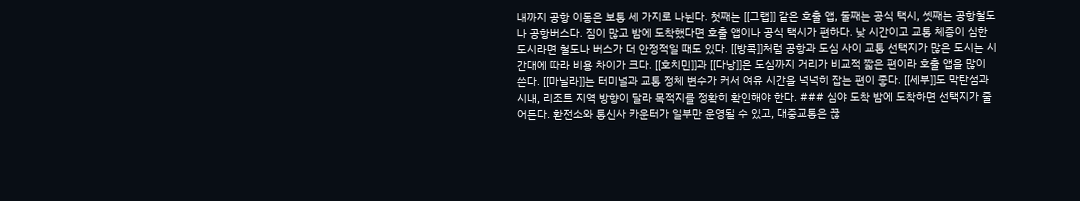내까지 공항 이동은 보통 세 가지로 나뉜다. 첫째는 [[그랩]] 같은 호출 앱, 둘째는 공식 택시, 셋째는 공항철도나 공항버스다. 짐이 많고 밤에 도착했다면 호출 앱이나 공식 택시가 편하다. 낮 시간이고 교통 체증이 심한 도시라면 철도나 버스가 더 안정적일 때도 있다. [[방콕]]처럼 공항과 도심 사이 교통 선택지가 많은 도시는 시간대에 따라 비용 차이가 크다. [[호치민]]과 [[다낭]]은 도심까지 거리가 비교적 짧은 편이라 호출 앱을 많이 쓴다. [[마닐라]]는 터미널과 교통 정체 변수가 커서 여유 시간을 넉넉히 잡는 편이 좋다. [[세부]]도 막탄섬과 시내, 리조트 지역 방향이 달라 목적지를 정확히 확인해야 한다. ### 심야 도착 밤에 도착하면 선택지가 줄어든다. 환전소와 통신사 카운터가 일부만 운영될 수 있고, 대중교통은 끊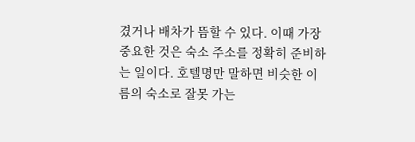겼거나 배차가 뜸할 수 있다. 이때 가장 중요한 것은 숙소 주소를 정확히 준비하는 일이다. 호텔명만 말하면 비슷한 이름의 숙소로 잘못 가는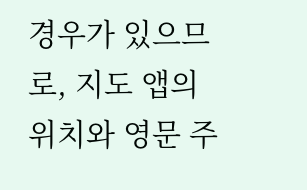경우가 있으므로, 지도 앱의 위치와 영문 주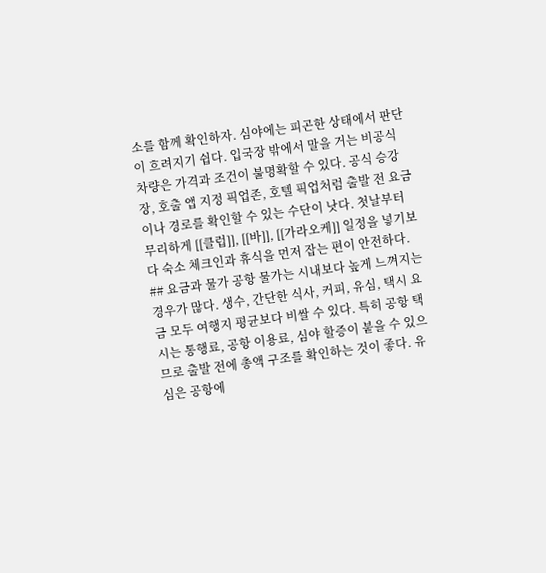소를 함께 확인하자. 심야에는 피곤한 상태에서 판단이 흐려지기 쉽다. 입국장 밖에서 말을 거는 비공식 차량은 가격과 조건이 불명확할 수 있다. 공식 승강장, 호출 앱 지정 픽업존, 호텔 픽업처럼 출발 전 요금이나 경로를 확인할 수 있는 수단이 낫다. 첫날부터 무리하게 [[클럽]], [[바]], [[가라오케]] 일정을 넣기보다 숙소 체크인과 휴식을 먼저 잡는 편이 안전하다. ## 요금과 물가 공항 물가는 시내보다 높게 느껴지는 경우가 많다. 생수, 간단한 식사, 커피, 유심, 택시 요금 모두 여행지 평균보다 비쌀 수 있다. 특히 공항 택시는 통행료, 공항 이용료, 심야 할증이 붙을 수 있으므로 출발 전에 총액 구조를 확인하는 것이 좋다. 유심은 공항에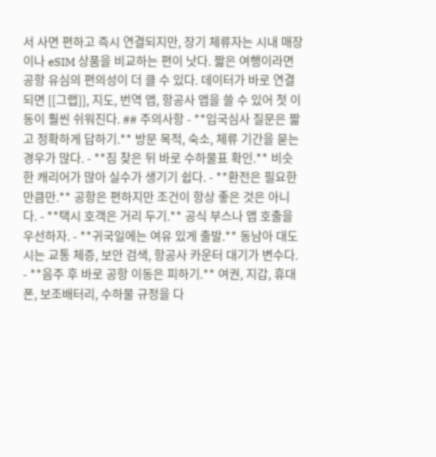서 사면 편하고 즉시 연결되지만, 장기 체류자는 시내 매장이나 eSIM 상품을 비교하는 편이 낫다. 짧은 여행이라면 공항 유심의 편의성이 더 클 수 있다. 데이터가 바로 연결되면 [[그랩]], 지도, 번역 앱, 항공사 앱을 쓸 수 있어 첫 이동이 훨씬 쉬워진다. ## 주의사항 - **입국심사 질문은 짧고 정확하게 답하기.** 방문 목적, 숙소, 체류 기간을 묻는 경우가 많다. - **짐 찾은 뒤 바로 수하물표 확인.** 비슷한 캐리어가 많아 실수가 생기기 쉽다. - **환전은 필요한 만큼만.** 공항은 편하지만 조건이 항상 좋은 것은 아니다. - **택시 호객은 거리 두기.** 공식 부스나 앱 호출을 우선하자. - **귀국일에는 여유 있게 출발.** 동남아 대도시는 교통 체증, 보안 검색, 항공사 카운터 대기가 변수다. - **음주 후 바로 공항 이동은 피하기.** 여권, 지갑, 휴대폰, 보조배터리, 수하물 규정을 다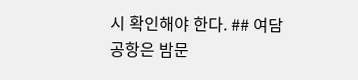시 확인해야 한다. ## 여담 공항은 밤문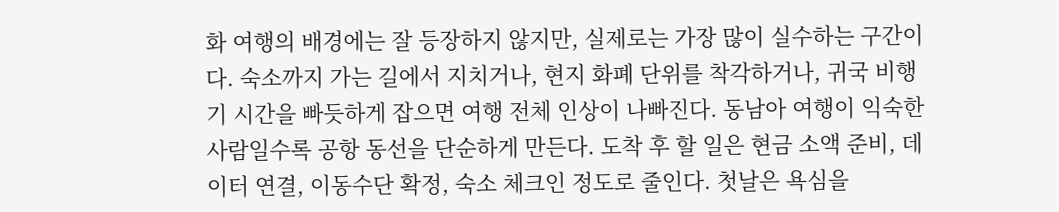화 여행의 배경에는 잘 등장하지 않지만, 실제로는 가장 많이 실수하는 구간이다. 숙소까지 가는 길에서 지치거나, 현지 화폐 단위를 착각하거나, 귀국 비행기 시간을 빠듯하게 잡으면 여행 전체 인상이 나빠진다. 동남아 여행이 익숙한 사람일수록 공항 동선을 단순하게 만든다. 도착 후 할 일은 현금 소액 준비, 데이터 연결, 이동수단 확정, 숙소 체크인 정도로 줄인다. 첫날은 욕심을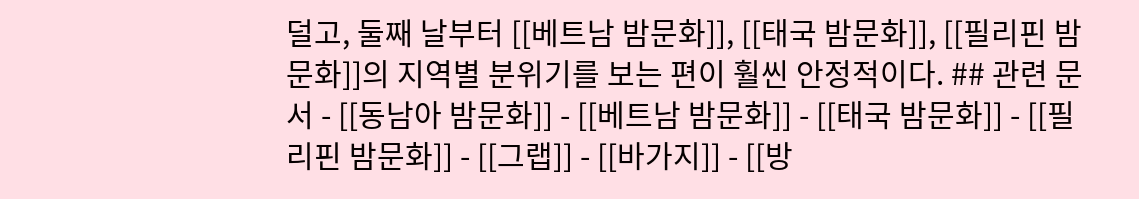덜고, 둘째 날부터 [[베트남 밤문화]], [[태국 밤문화]], [[필리핀 밤문화]]의 지역별 분위기를 보는 편이 훨씬 안정적이다. ## 관련 문서 - [[동남아 밤문화]] - [[베트남 밤문화]] - [[태국 밤문화]] - [[필리핀 밤문화]] - [[그랩]] - [[바가지]] - [[방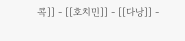콕]] - [[호치민]] - [[다낭]] -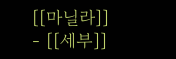[[마닐라]] - [[세부]]